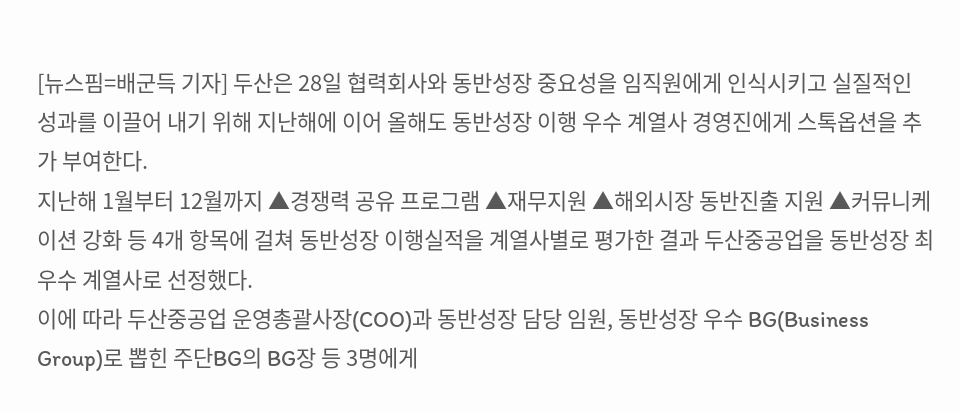[뉴스핌=배군득 기자] 두산은 28일 협력회사와 동반성장 중요성을 임직원에게 인식시키고 실질적인 성과를 이끌어 내기 위해 지난해에 이어 올해도 동반성장 이행 우수 계열사 경영진에게 스톡옵션을 추가 부여한다.
지난해 1월부터 12월까지 ▲경쟁력 공유 프로그램 ▲재무지원 ▲해외시장 동반진출 지원 ▲커뮤니케이션 강화 등 4개 항목에 걸쳐 동반성장 이행실적을 계열사별로 평가한 결과 두산중공업을 동반성장 최우수 계열사로 선정했다.
이에 따라 두산중공업 운영총괄사장(COO)과 동반성장 담당 임원, 동반성장 우수 BG(Business Group)로 뽑힌 주단BG의 BG장 등 3명에게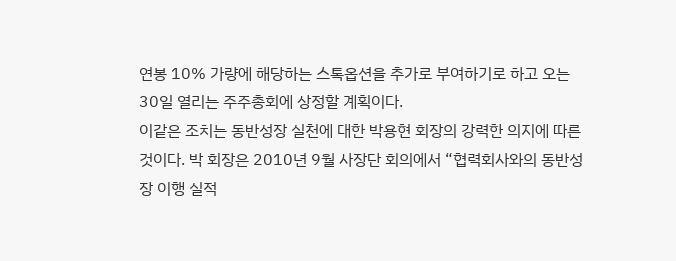연봉 10% 가량에 해당하는 스톡옵션을 추가로 부여하기로 하고 오는 30일 열리는 주주총회에 상정할 계획이다.
이같은 조치는 동반성장 실천에 대한 박용현 회장의 강력한 의지에 따른 것이다. 박 회장은 2010년 9월 사장단 회의에서 “협력회사와의 동반성장 이행 실적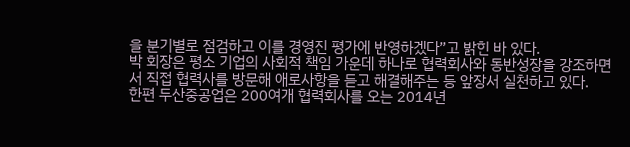을 분기별로 점검하고 이를 경영진 평가에 반영하겠다”고 밝힌 바 있다.
박 회장은 평소 기업의 사회적 책임 가운데 하나로 협력회사와 동반성장을 강조하면서 직접 협력사를 방문해 애로사항을 듣고 해결해주는 등 앞장서 실천하고 있다.
한편 두산중공업은 200여개 협력회사를 오는 2014년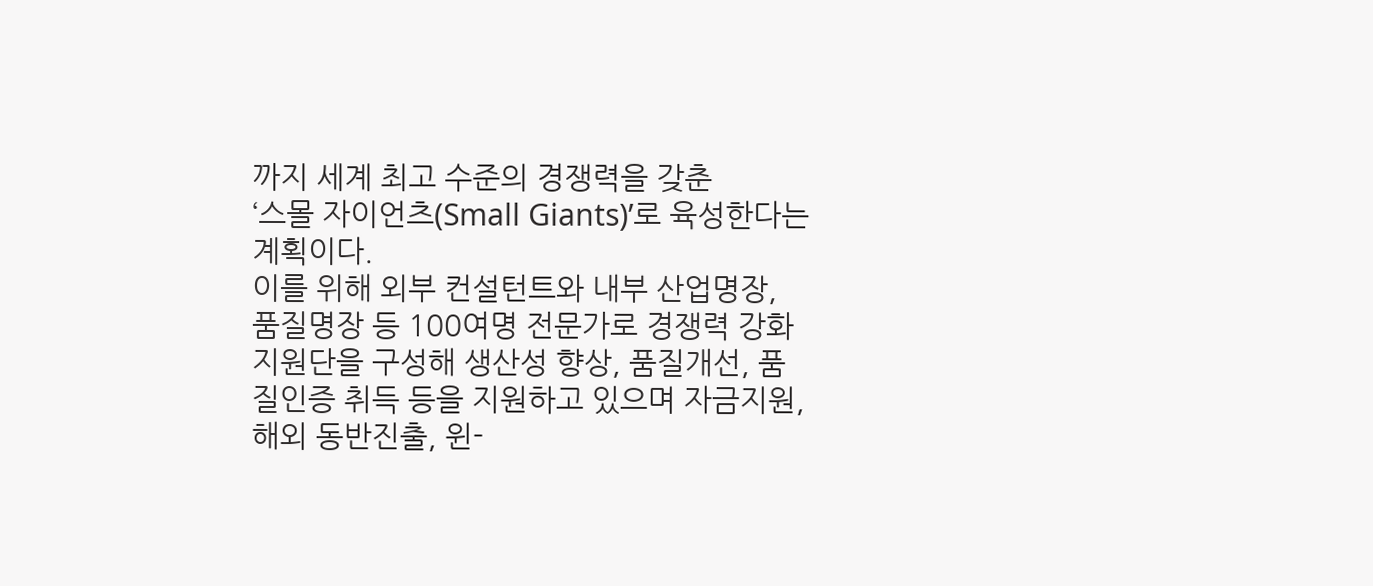까지 세계 최고 수준의 경쟁력을 갖춘
‘스몰 자이언츠(Small Giants)’로 육성한다는 계획이다.
이를 위해 외부 컨설턴트와 내부 산업명장, 품질명장 등 100여명 전문가로 경쟁력 강화 지원단을 구성해 생산성 향상, 품질개선, 품질인증 취득 등을 지원하고 있으며 자금지원, 해외 동반진출, 윈-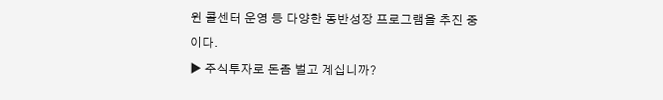윈 콜센터 운영 등 다양한 동반성장 프로그램을 추진 중이다.
▶ 주식투자로 돈좀 벌고 계십니까?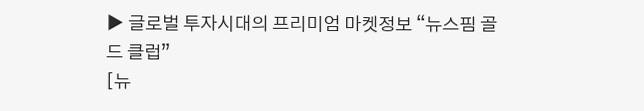▶ 글로벌 투자시대의 프리미엄 마켓정보 “뉴스핌 골드 클럽”
[뉴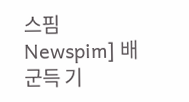스핌 Newspim] 배군득 기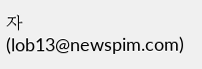자 (lob13@newspim.com)